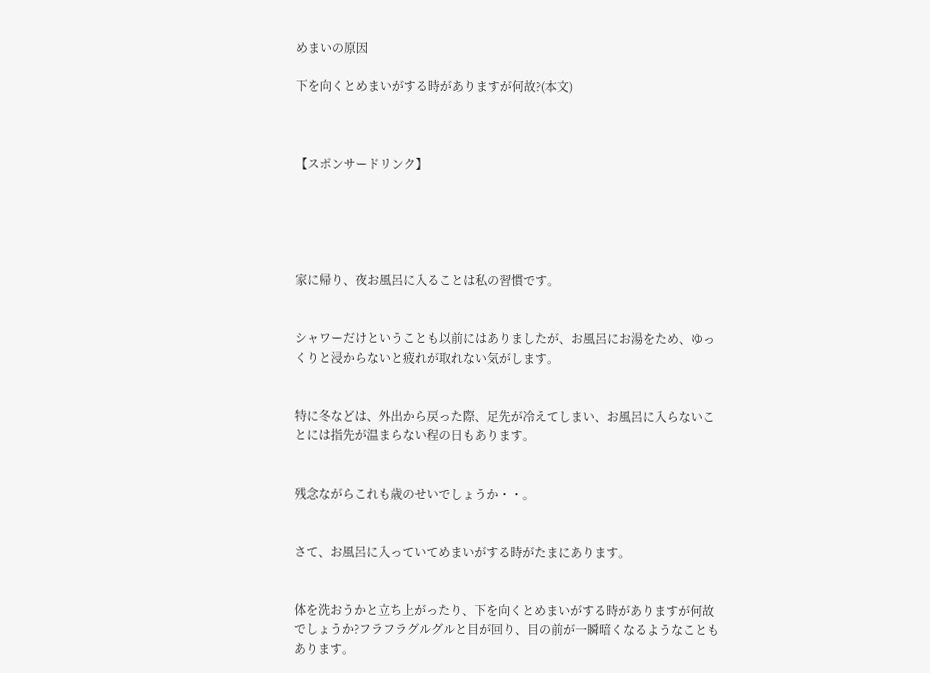めまいの原因

下を向くとめまいがする時がありますが何故?(本文)



【スポンサードリンク】





家に帰り、夜お風呂に入ることは私の習慣です。


シャワーだけということも以前にはありましたが、お風呂にお湯をため、ゆっくりと浸からないと疲れが取れない気がします。


特に冬などは、外出から戻った際、足先が冷えてしまい、お風呂に入らないことには指先が温まらない程の日もあります。


残念ながらこれも歳のせいでしょうか・・。


さて、お風呂に入っていてめまいがする時がたまにあります。


体を洗おうかと立ち上がったり、下を向くとめまいがする時がありますが何故でしょうか?フラフラグルグルと目が回り、目の前が一瞬暗くなるようなこともあります。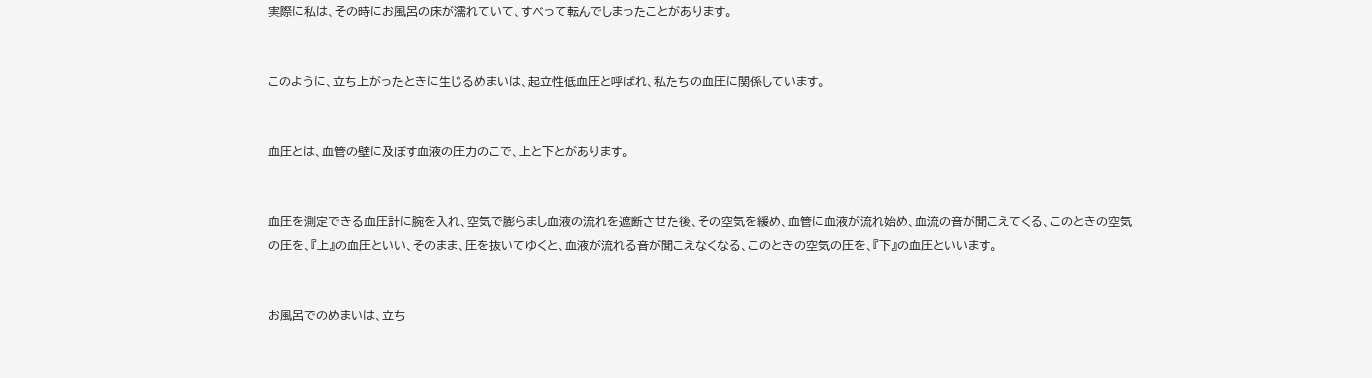実際に私は、その時にお風呂の床が濡れていて、すべって転んでしまったことがあります。


このように、立ち上がったときに生じるめまいは、起立性低血圧と呼ばれ、私たちの血圧に関係しています。


血圧とは、血管の壁に及ぼす血液の圧力のこで、上と下とがあります。


血圧を測定できる血圧計に腕を入れ、空気で膨らまし血液の流れを遮断させた後、その空気を緩め、血管に血液が流れ始め、血流の音が聞こえてくる、このときの空気の圧を、『上』の血圧といい、そのまま、圧を抜いてゆくと、血液が流れる音が聞こえなくなる、このときの空気の圧を、『下』の血圧といいます。


お風呂でのめまいは、立ち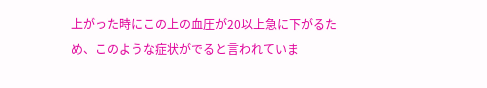上がった時にこの上の血圧が20以上急に下がるため、このような症状がでると言われていま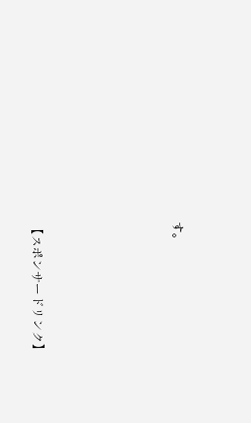す。





【スポンサードリンク】